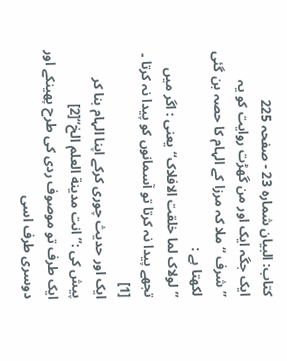کتاب: البیان شمارہ 23 - صفحہ 225
ایک جگہ ایک اور من گھڑت روایت کو یہ ’’شرف ‘‘ ملا کہ مرزا کے الہام کا حصہ بن گئی لکھتا ہے :
’’لولاک لما خلقت الافلاک‘‘یعنی : اگر میں تجھے پیدا نہ کرتا تو آسمانوں کو پیدا نہ کرتا ۔ [1]
ایک اور حدیث چوری کرکے اپنا الہام بنا کر پیش کی :’’انت مدینة العلم الخ‘‘[2]
ایک طرف تو موصوف ردی کی طرح پھینکے اور دوسری طرف اسی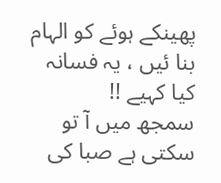پھینکے ہوئے کو الہام بنا ئیں ، یہ فسانہ کیا کہیے !!
سمجھ میں آ تو سکتی ہے صبا کی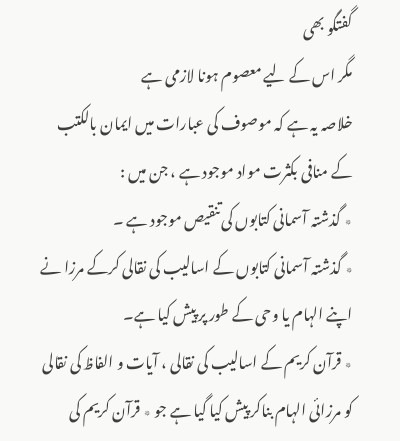گفتگو بھی
مگر اس کے لیے معصوم ہونا لازمی ہے
خلاصہ یہ ہے کہ موصوف کی عبارات میں ایمان بالکتب کے منافی بکثرت مواد موجود ہے ، جن میں :
٭ گذشتہ آسمانی کتابوں کی تنقیص موجود ہے ۔
٭ گذشتہ آسمانی کتابوں کے اسالیب کی نقالی کرکے مرزا نے اپنے الہام یا وحی کے طور پر پیش کیا ہے۔
٭ قرآن کریم کے اسالیب کی نقالی ، آیات و الفاظ کی نقالی کو مرزائی الہام بناکر پیش کیا گیا ہے جو ٭ قرآن کریم کی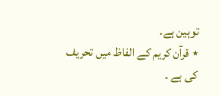توہین ہے۔
٭ قرآن کریم کے الفاظ میں تحریف کی ہے ۔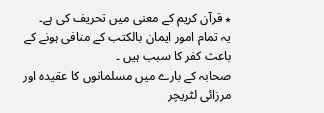٭ قرآن کریم کے معنی میں تحریف کی ہے۔
یہ تمام امور ایمان بالکتب کے منافی ہونے کے باعث کفر کا سبب ہیں ۔
صحابہ کے بارے میں مسلمانوں کا عقیدہ اور مرزائی لٹریچر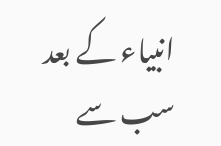انبیاء کے بعد سب سے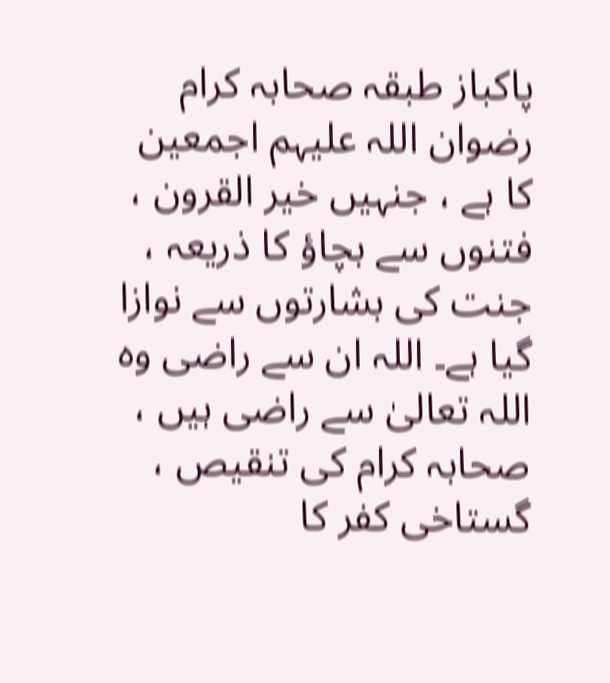پاکباز طبقہ صحابہ کرام رضوان اللہ علیہم اجمعین کا ہے ، جنہیں خیر القرون ، فتنوں سے بچاؤ کا ذریعہ ، جنت کی بشارتوں سے نوازا گیا ہے۔ اللہ ان سے راضی وہ اللہ تعالیٰ سے راضی ہیں ، صحابہ کرام کی تنقیص ، گستاخی کفر کا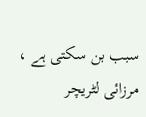سبب بن سکتی ہے ، مرزائی لٹریچر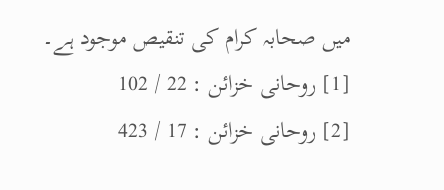میں صحابہ کرام کی تنقیص موجود ہے۔
[1] روحانی خزائن : 22 / 102
[2] روحانی خزائن : 17 / 423